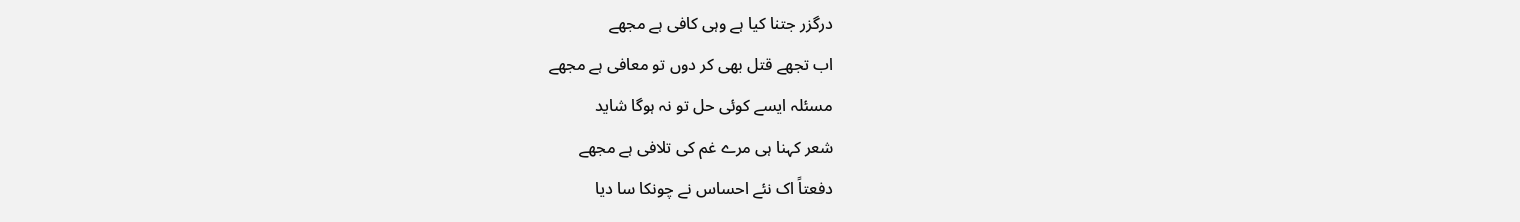درگزر جتنا کیا ہے وہی کافی ہے مجھے
اب تجھے قتل بھی کر دوں تو معافی ہے مجھے
مسئلہ ایسے کوئی حل تو نہ ہوگا شاید
شعر کہنا ہی مرے غم کی تلافی ہے مجھے
دفعتاً اک نئے احساس نے چونکا سا دیا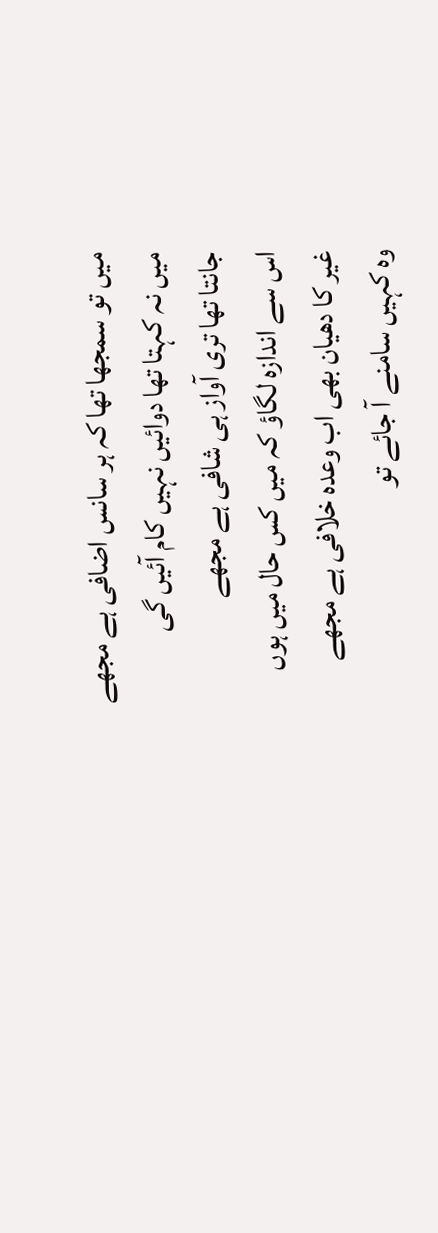میں تو سمجھا تھا کہ ہر سانس اضافی ہے مجھے
میں نہ کہتا تھا دوائیں نہیں کام آئیں گی
جانتا تھا تری آواز ہی شافی ہے مجھے
اس سے اندازہ لگاؤ کہ میں کس حال میں ہوں
غیر کا دھیان بھی اب وعدہ خلافی ہے مجھے
وہ کہیں سامنے آ جائے تو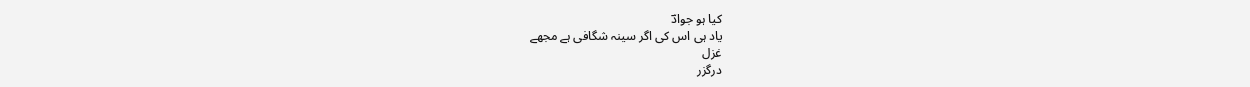کیا ہو جوادؔ
یاد ہی اس کی اگر سینہ شگافی ہے مجھے
غزل
درگزر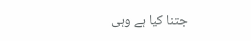جتنا کیا ہے وہی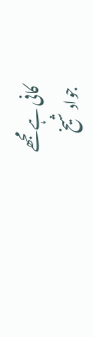کافی ہے مجھے
جواد شیخ